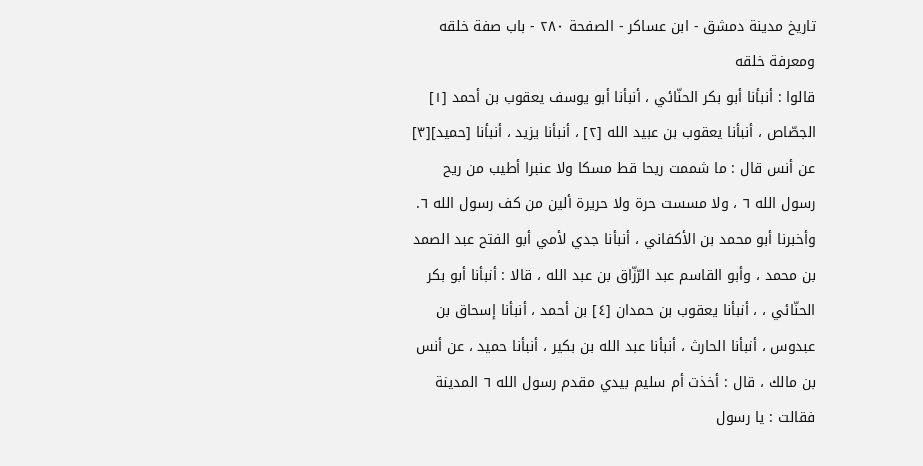تاريخ مدينة دمشق - ابن عساكر - الصفحة ٢٨٠ - باب صفة خلقه ومعرفة خلقه
قالوا : أنبأنا أبو بكر الحنّائي ، أنبأنا أبو يوسف يعقوب بن أحمد [١] الجصّاص ، أنبأنا يعقوب بن عبيد الله [٢] ، أنبأنا يزيد ، أنبأنا [حميد][٣] عن أنس قال : ما شممت ريحا قط مسكا ولا عنبرا أطيب من ريح رسول الله ٦ ، ولا مسست حرة ولا حريرة ألين من كف رسول الله ٦.
وأخبرنا أبو محمد بن الأكفاني ، أنبأنا جدي لأمي أبو الفتح عبد الصمد بن محمد ، وأبو القاسم عبد الرّزّاق بن عبد الله ، قالا : أنبأنا أبو بكر الحنّائي ، ، أنبأنا يعقوب بن حمدان [٤] بن أحمد ، أنبأنا إسحاق بن عبدوس ، أنبأنا الحارث ، أنبأنا عبد الله بن بكير ، أنبأنا حميد ، عن أنس بن مالك ، قال : أخذت أم سليم بيدي مقدم رسول الله ٦ المدينة فقالت : يا رسول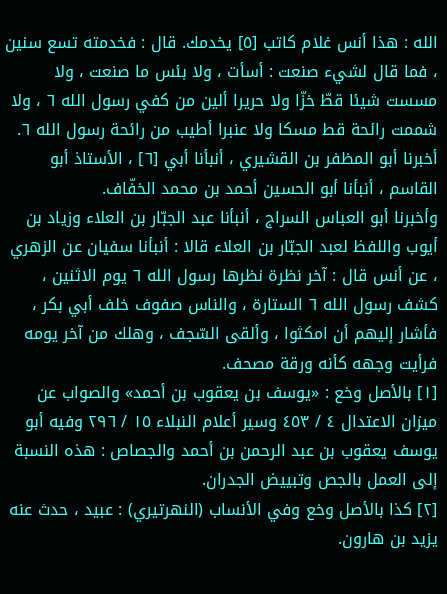الله : هذا أنس غلام كاتب [٥] يخدمك. قال : فخدمته تسع سنين ، فما قال لشيء صنعت : أسأت ، ولا بئس ما صنعت ، ولا مسست شيئا قطّ خزّا ولا حريرا ألين من كفي رسول الله ٦ ، ولا شممت رائحة قط مسكا ولا عنبرا أطيب من رائحة رسول الله ٦.
أخبرنا أبو المظفر بن القشيري ، أنبأنا أبي [٦] ، الأستاذ أبو القاسم ، أنبأنا أبو الحسين أحمد بن محمد الخفّاف.
وأخبرنا أبو العباس السراج ، أنبأنا عبد الجبّار بن العلاء وزياد بن أيوب واللفظ لعبد الجبّار بن العلاء قالا : أنبأنا سفيان عن الزهري ، عن أنس قال : آخر نظرة نظرها رسول الله ٦ يوم الاثنين ، كشف رسول الله ٦ الستارة ، والناس صفوف خلف أبي بكر ، فأشار إليهم أن امكثوا ، وألقى السّجف ، وهلك من آخر يومه فرأيت وجهه كأنه ورقة مصحف.
[١] بالأصل وخع : «يوسف بن يعقوب بن أحمد» والصواب عن ميزان الاعتدال ٤ / ٤٥٣ وسير أعلام النبلاء ١٥ / ٢٩٦ وفيه أبو يوسف يعقوب بن عبد الرحمن بن أحمد والجصاص : هذه النسبة إلى العمل بالجص وتبييض الجدران.
[٢] كذا بالأصل وخع وفي الأنساب (النهرتيري) : عبيد ، حدث عنه يزيد بن هارون.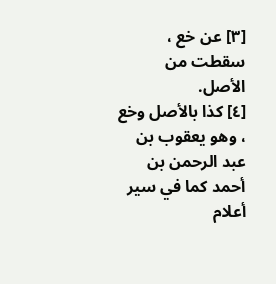[٣] عن خع ، سقطت من الأصل.
[٤] كذا بالأصل وخع ، وهو يعقوب بن عبد الرحمن بن أحمد كما في سير أعلام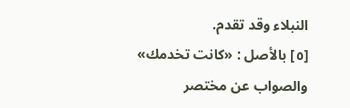النبلاء وقد تقدم.
[٥] بالأصل : «كانت تخدمك» والصواب عن مختصر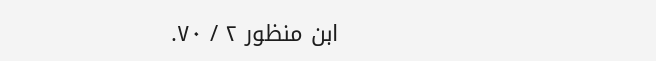ابن منظور ٢ / ٧٠.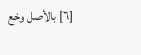[٦] بالأصل وخع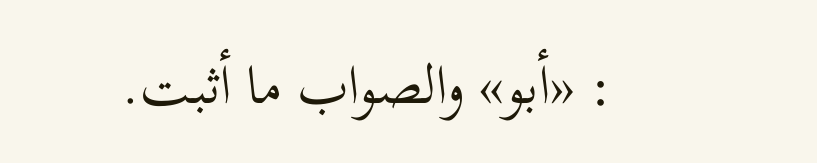: «أبو» والصواب ما أثبت.